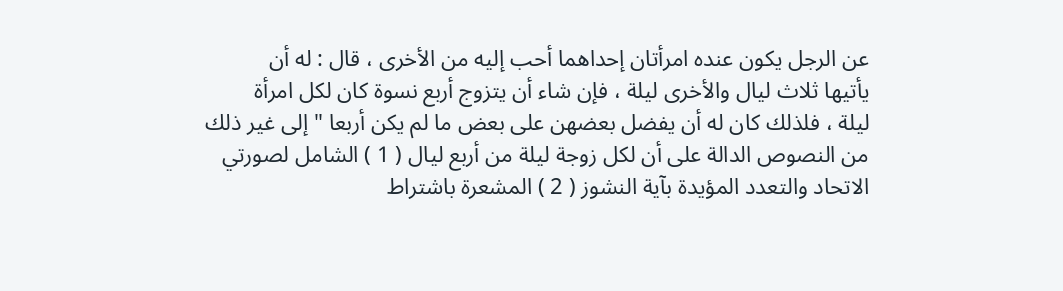عن الرجل يكون عنده امرأتان إحداهما أحب إليه من الأخرى ، قال : له أن
يأتيها ثلاث ليال والأخرى ليلة ، فإن شاء أن يتزوج أربع نسوة كان لكل امرأة
ليلة ، فلذلك كان له أن يفضل بعضهن على بعض ما لم يكن أربعا " إلى غير ذلك
من النصوص الدالة على أن لكل زوجة ليلة من أربع ليال ( 1 ) الشامل لصورتي
الاتحاد والتعدد المؤيدة بآية النشوز ( 2 ) المشعرة باشتراط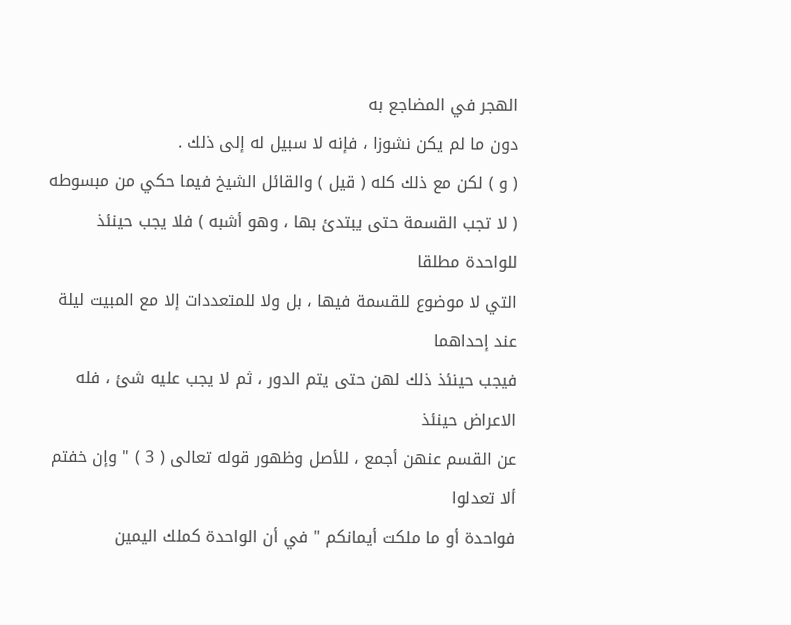الهجر في المضاجع به
دون ما لم يكن نشوزا ، فإنه لا سبيل له إلى ذلك .
( و ) لكن مع ذلك كله ( قيل ) والقائل الشيخ فيما حكي من مبسوطه
( لا تجب القسمة حتى يبتدئ بها ، وهو أشبه ) فلا يجب حينئذ للواحدة مطلقا
التي لا موضوع للقسمة فيها ، بل ولا للمتعددات إلا مع المبيت ليلة عند إحداهما
فيجب حينئذ ذلك لهن حتى يتم الدور ، ثم لا يجب عليه شئ ، فله الاعراض حينئذ
عن القسم عنهن أجمع ، للأصل وظهور قوله تعالى ( 3 ) " وإن خفتم ألا تعدلوا
فواحدة أو ما ملكت أيمانكم " في أن الواحدة كملك اليمين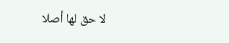لا حق لها أصلا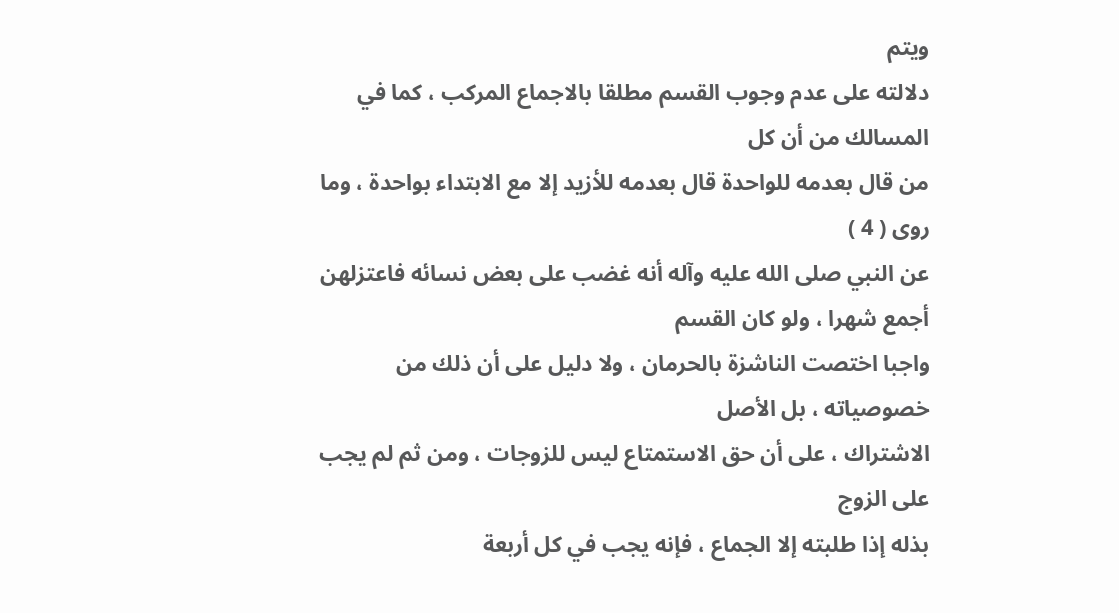ويتم
دلالته على عدم وجوب القسم مطلقا بالاجماع المركب ، كما في المسالك من أن كل
من قال بعدمه للواحدة قال بعدمه للأزيد إلا مع الابتداء بواحدة ، وما روى ( 4 )
عن النبي صلى الله عليه وآله أنه غضب على بعض نسائه فاعتزلهن أجمع شهرا ، ولو كان القسم
واجبا اختصت الناشزة بالحرمان ، ولا دليل على أن ذلك من خصوصياته ، بل الأصل
الاشتراك ، على أن حق الاستمتاع ليس للزوجات ، ومن ثم لم يجب على الزوج
بذله إذا طلبته إلا الجماع ، فإنه يجب في كل أربعة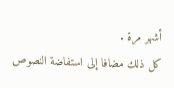أشهر مرة .
كل ذلك مضافا إلى استفاضة النصوص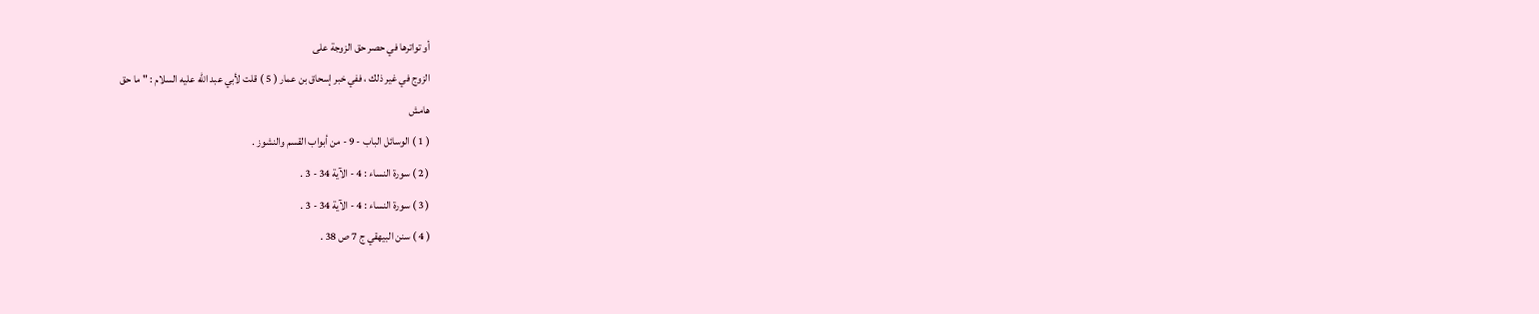أو تواترها في حصر حق الزوجة على
الزوج في غير ذلك ، ففي خبر إسحاق بن عمار ( 5 ) قلت لأبي عبد الله عليه السلام : " ما حق
هامش
( 1 ) الوسائل الباب - 9 - من أبواب القسم والنشوز .
( 2 ) سورة النساء : 4 - الآية 34 - 3 .
( 3 ) سورة النساء : 4 - الآية 34 - 3 .
( 4 ) سنن البيهقي ج 7 ص 38 .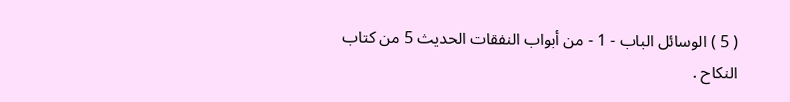( 5 ) الوسائل الباب - 1 - من أبواب النفقات الحديث 5 من كتاب النكاح .